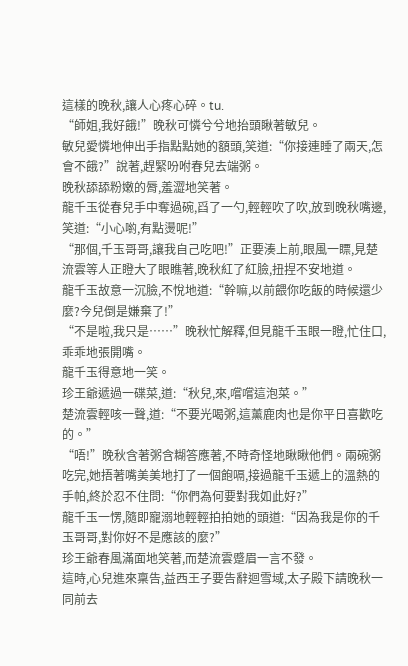這樣的晚秋,讓人心疼心碎。tu.
“師姐,我好餓!”晚秋可憐兮兮地抬頭瞅著敏兒。
敏兒愛憐地伸出手指點點她的額頭,笑道:“你接連睡了兩天,怎會不餓?”說著,趕緊吩咐春兒去端粥。
晚秋舔舔粉嫩的脣,羞澀地笑著。
龍千玉從春兒手中奪過碗,舀了一勺,輕輕吹了吹,放到晚秋嘴邊,笑道:“小心喲,有點燙呢!”
“那個,千玉哥哥,讓我自己吃吧!”正要湊上前,眼風一瞟,見楚流雲等人正瞪大了眼瞧著,晚秋紅了紅臉,扭捏不安地道。
龍千玉故意一沉臉,不悅地道:“幹嘛,以前餵你吃飯的時候還少麼?今兒倒是嫌棄了!”
“不是啦,我只是……”晚秋忙解釋,但見龍千玉眼一瞪,忙住口,乖乖地張開嘴。
龍千玉得意地一笑。
珍王爺遞過一碟菜,道:“秋兒,來,嚐嚐這泡菜。”
楚流雲輕咳一聲,道:“不要光喝粥,這薰鹿肉也是你平日喜歡吃的。”
“唔!”晚秋含著粥含糊答應著,不時奇怪地瞅瞅他們。兩碗粥吃完,她捂著嘴美美地打了一個飽嗝,接過龍千玉遞上的溫熱的手帕,終於忍不住問:“你們為何要對我如此好?”
龍千玉一愣,隨即寵溺地輕輕拍拍她的頭道:“因為我是你的千玉哥哥,對你好不是應該的麼?”
珍王爺春風滿面地笑著,而楚流雲蹙眉一言不發。
這時,心兒進來稟告,益西王子要告辭迴雪域,太子殿下請晚秋一同前去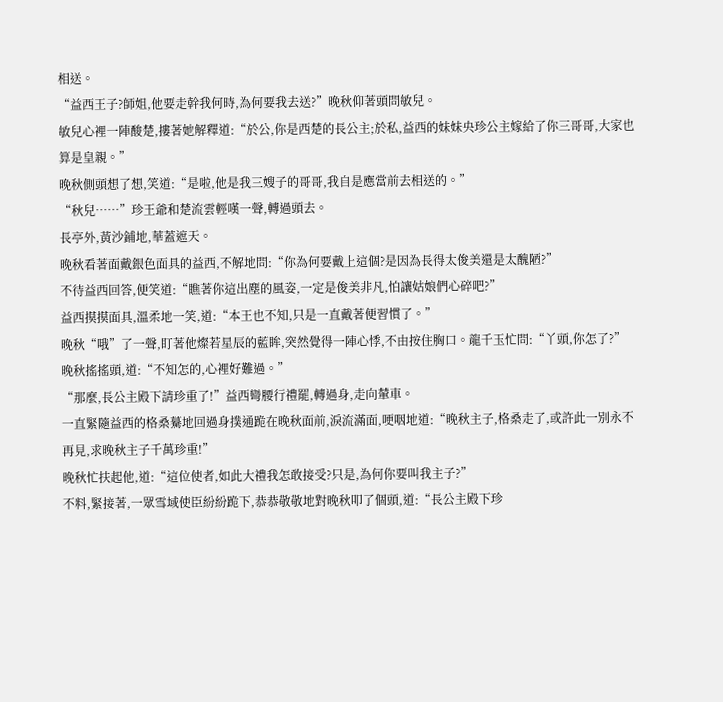相送。
“益西王子?師姐,他要走幹我何時,為何要我去送?”晚秋仰著頭問敏兒。
敏兒心裡一陣酸楚,摟著她解釋道:“於公,你是西楚的長公主;於私,益西的妹妹央珍公主嫁給了你三哥哥,大家也算是皇親。”
晚秋側頭想了想,笑道:“是啦,他是我三嫂子的哥哥,我自是應當前去相送的。”
“秋兒……”珍王爺和楚流雲輕嘆一聲,轉過頭去。
長亭外,黃沙鋪地,華蓋遮天。
晚秋看著面戴銀色面具的益西,不解地問:“你為何要戴上這個?是因為長得太俊美還是太醜陋?”
不待益西回答,便笑道:“瞧著你這出塵的風姿,一定是俊美非凡,怕讓姑娘們心碎吧?”
益西摸摸面具,溫柔地一笑,道:“本王也不知,只是一直戴著便習慣了。”
晚秋“哦”了一聲,盯著他燦若星辰的藍眸,突然覺得一陣心悸,不由按住胸口。龍千玉忙問:“丫頭,你怎了?”
晚秋搖搖頭,道:“不知怎的,心裡好難過。”
“那麼,長公主殿下請珍重了!”益西彎腰行禮罷,轉過身,走向輦車。
一直緊隨益西的格桑驀地回過身撲通跪在晚秋面前,淚流滿面,哽咽地道:“晚秋主子,格桑走了,或許此一別永不再見,求晚秋主子千萬珍重!”
晚秋忙扶起他,道:“這位使者,如此大禮我怎敢接受?只是,為何你要叫我主子?”
不料,緊接著,一眾雪域使臣紛紛跪下,恭恭敬敬地對晚秋叩了個頭,道:“長公主殿下珍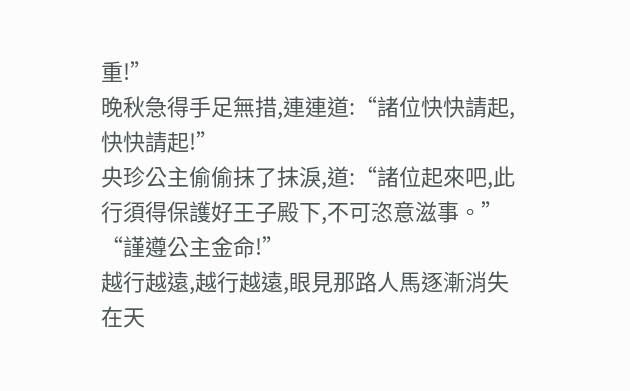重!”
晚秋急得手足無措,連連道:“諸位快快請起,快快請起!”
央珍公主偷偷抹了抹淚,道:“諸位起來吧,此行須得保護好王子殿下,不可恣意滋事。”
“謹遵公主金命!”
越行越遠,越行越遠,眼見那路人馬逐漸消失在天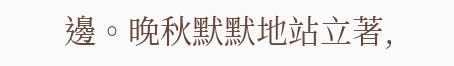邊。晚秋默默地站立著,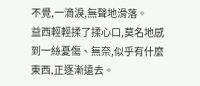不覺,一滴淚,無聲地滑落。
益西輕輕揉了揉心口,莫名地感到一絲憂傷、無奈,似乎有什麼東西,正逐漸遠去。